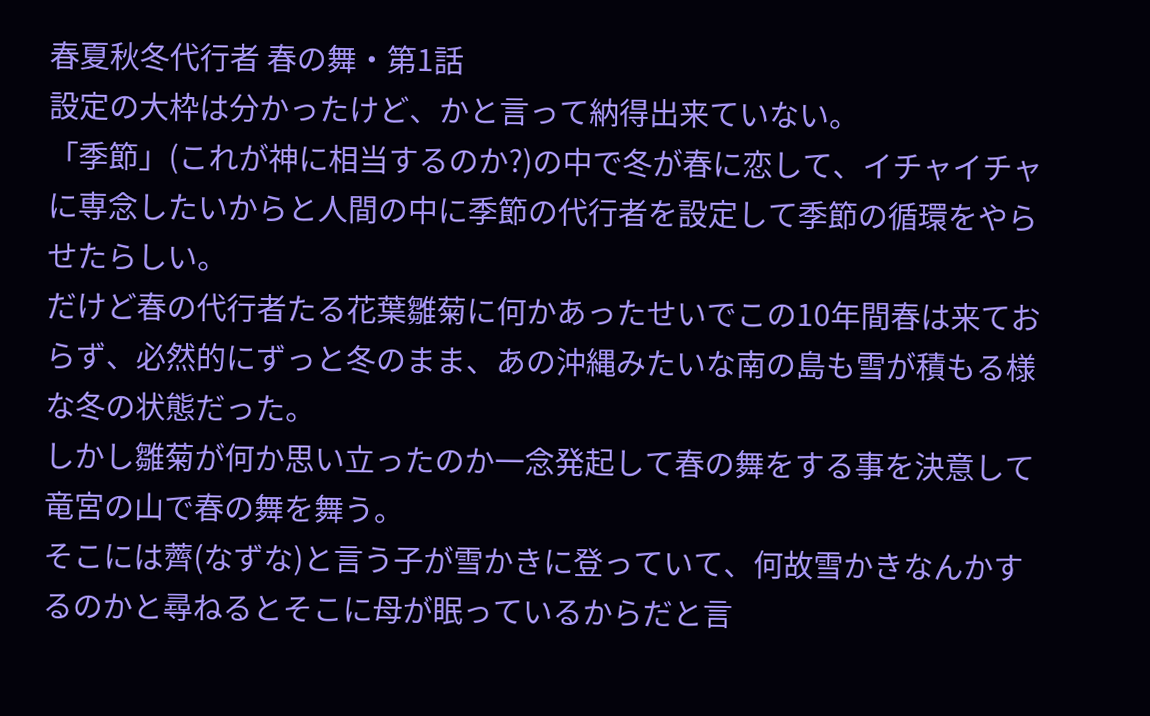春夏秋冬代行者 春の舞・第1話
設定の大枠は分かったけど、かと言って納得出来ていない。
「季節」(これが神に相当するのか?)の中で冬が春に恋して、イチャイチャに専念したいからと人間の中に季節の代行者を設定して季節の循環をやらせたらしい。
だけど春の代行者たる花葉雛菊に何かあったせいでこの10年間春は来ておらず、必然的にずっと冬のまま、あの沖縄みたいな南の島も雪が積もる様な冬の状態だった。
しかし雛菊が何か思い立ったのか一念発起して春の舞をする事を決意して竜宮の山で春の舞を舞う。
そこには薺(なずな)と言う子が雪かきに登っていて、何故雪かきなんかするのかと尋ねるとそこに母が眠っているからだと言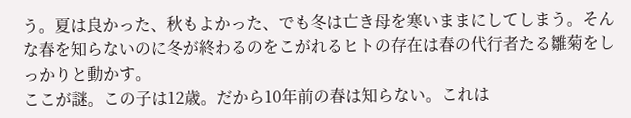う。夏は良かった、秋もよかった、でも冬は亡き母を寒いままにしてしまう。そんな春を知らないのに冬が終わるのをこがれるヒトの存在は春の代行者たる雛菊をしっかりと動かす。
ここが謎。この子は12歳。だから10年前の春は知らない。これは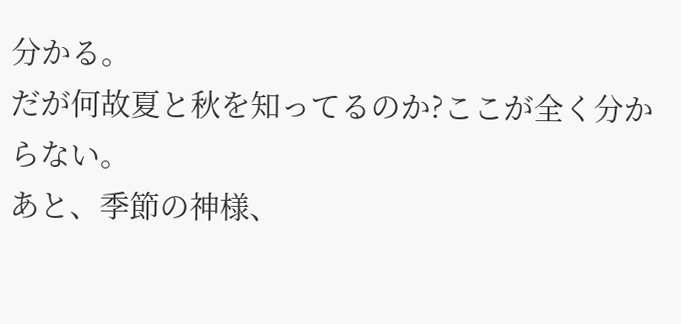分かる。
だが何故夏と秋を知ってるのか?ここが全く分からない。
あと、季節の神様、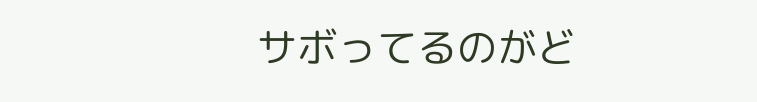サボってるのがど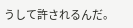うして許されるんだ。